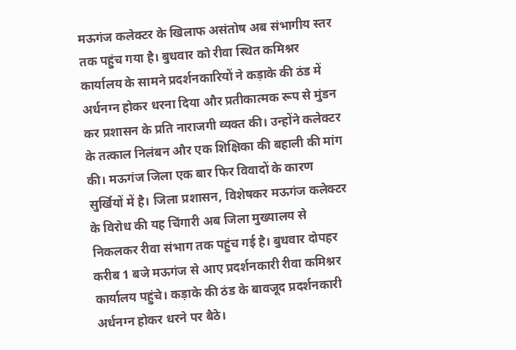मऊगंज कलेक्टर के खिलाफ असंतोष अब संभागीय स्तर तक पहुंच गया है। बुधवार को रीवा स्थित कमिश्नर कार्यालय के सामने प्रदर्शनकारियों ने कड़ाके की ठंड में अर्धनग्न होकर धरना दिया और प्रतीकात्मक रूप से मुंडन कर प्रशासन के प्रति नाराजगी व्यक्त की। उन्होंने कलेक्टर के तत्काल निलंबन और एक शिक्षिका की बहाली की मांग की। मऊगंज जिला एक बार फिर विवादों के कारण सुर्खियों में है। जिला प्रशासन, विशेषकर मऊगंज कलेक्टर के विरोध की यह चिंगारी अब जिला मुख्यालय से निकलकर रीवा संभाग तक पहुंच गई है। बुधवार दोपहर करीब 1 बजे मऊगंज से आए प्रदर्शनकारी रीवा कमिश्नर कार्यालय पहुंचे। कड़ाके की ठंड के बावजूद प्रदर्शनकारी अर्धनग्न होकर धरने पर बैठे।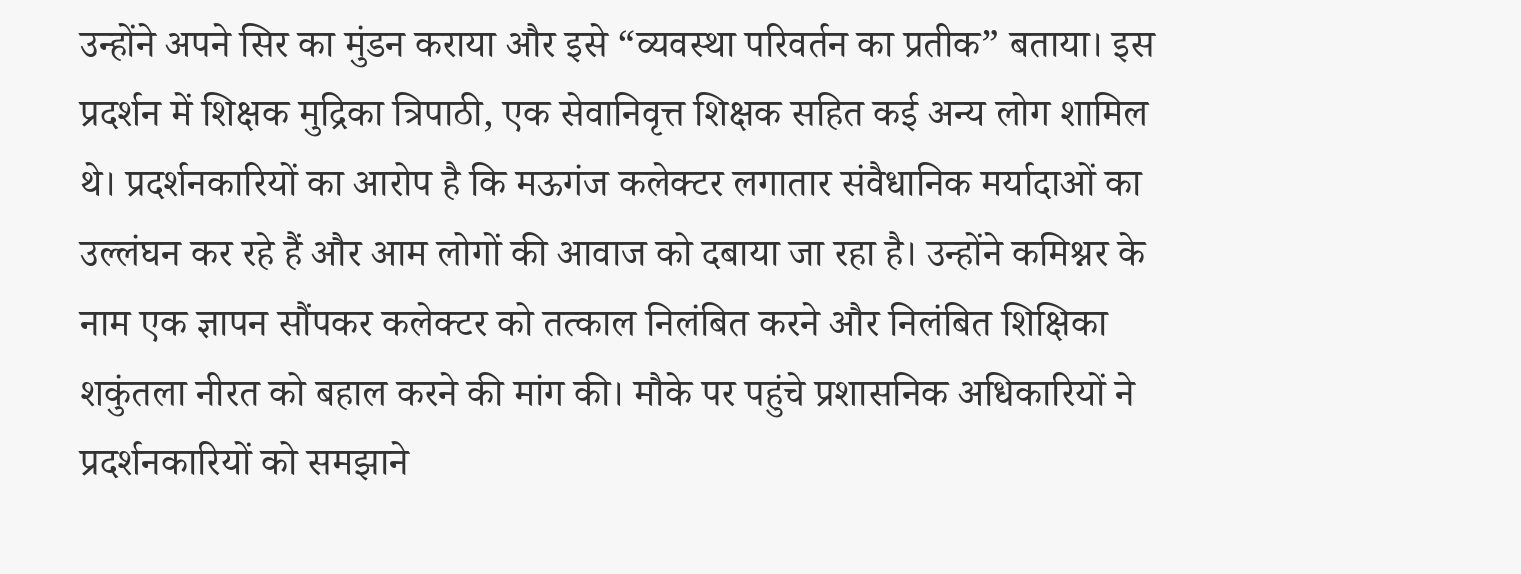उन्होंने अपने सिर का मुंडन कराया और इसे “व्यवस्था परिवर्तन का प्रतीक” बताया। इस प्रदर्शन में शिक्षक मुद्रिका त्रिपाठी, एक सेवानिवृत्त शिक्षक सहित कई अन्य लोग शामिल थे। प्रदर्शनकारियों का आरोप है कि मऊगंज कलेक्टर लगातार संवैधानिक मर्यादाओं का उल्लंघन कर रहे हैं और आम लोगों की आवाज को दबाया जा रहा है। उन्होंने कमिश्नर के नाम एक ज्ञापन सौंपकर कलेक्टर को तत्काल निलंबित करने और निलंबित शिक्षिका शकुंतला नीरत को बहाल करने की मांग की। मौके पर पहुंचे प्रशासनिक अधिकारियों ने प्रदर्शनकारियों को समझाने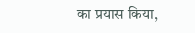का प्रयास किया,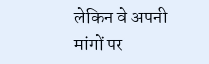लेकिन वे अपनी मांगों पर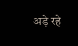अड़े रहे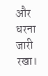और धरना जारी रखा।